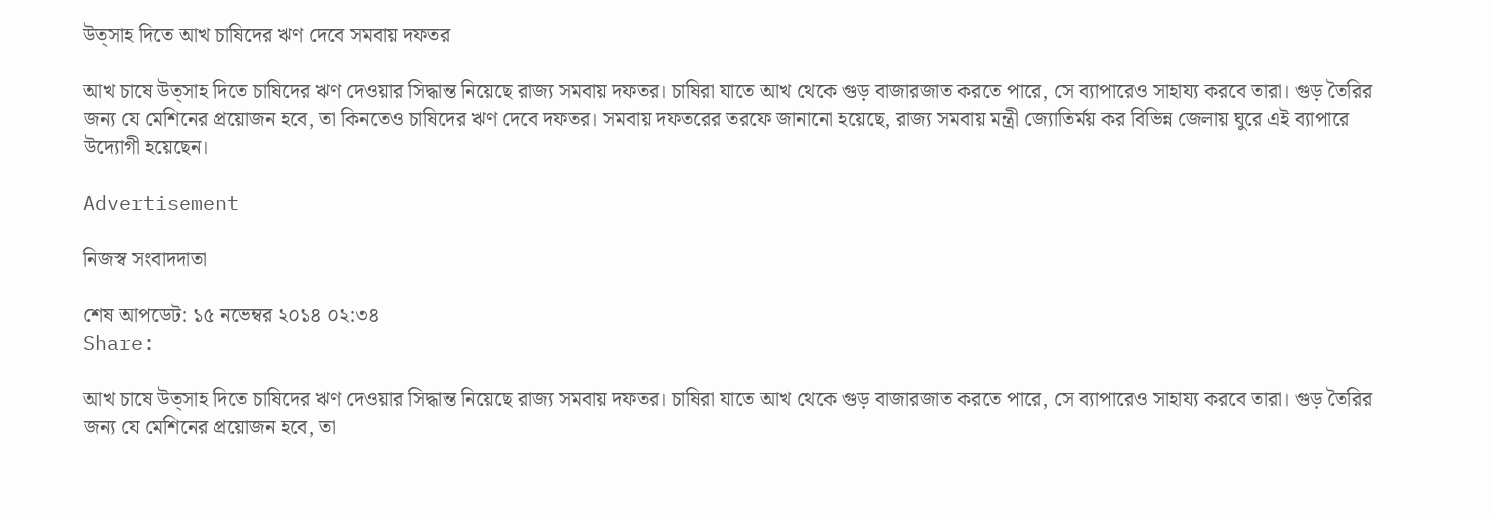উত্‌সাহ দিতে আখ চাষিদের ঋণ দেবে সমবায় দফতর

আখ চাষে উত্‌সাহ দিতে চাষিদের ঋণ দেওয়ার সিদ্ধান্ত নিয়েছে রাজ্য সমবায় দফতর। চাষিরা যাতে আখ থেকে গুড় বাজারজাত করতে পারে, সে ব্যাপারেও সাহায্য করবে তারা। গুড় তৈরির জন্য যে মেশিনের প্রয়োজন হবে, তা কিনতেও চাষিদের ঋণ দেবে দফতর। সমবায় দফতরের তরফে জানানো হয়েছে, রাজ্য সমবায় মন্ত্রী জ্যোতির্ময় কর বিভিন্ন জেলায় ঘুরে এই ব্যাপারে উদ্যোগী হয়েছেন।

Advertisement

নিজস্ব সংবাদদাতা

শেষ আপডেট: ১৫ নভেম্বর ২০১৪ ০২:৩৪
Share:

আখ চাষে উত্‌সাহ দিতে চাষিদের ঋণ দেওয়ার সিদ্ধান্ত নিয়েছে রাজ্য সমবায় দফতর। চাষিরা যাতে আখ থেকে গুড় বাজারজাত করতে পারে, সে ব্যাপারেও সাহায্য করবে তারা। গুড় তৈরির জন্য যে মেশিনের প্রয়োজন হবে, তা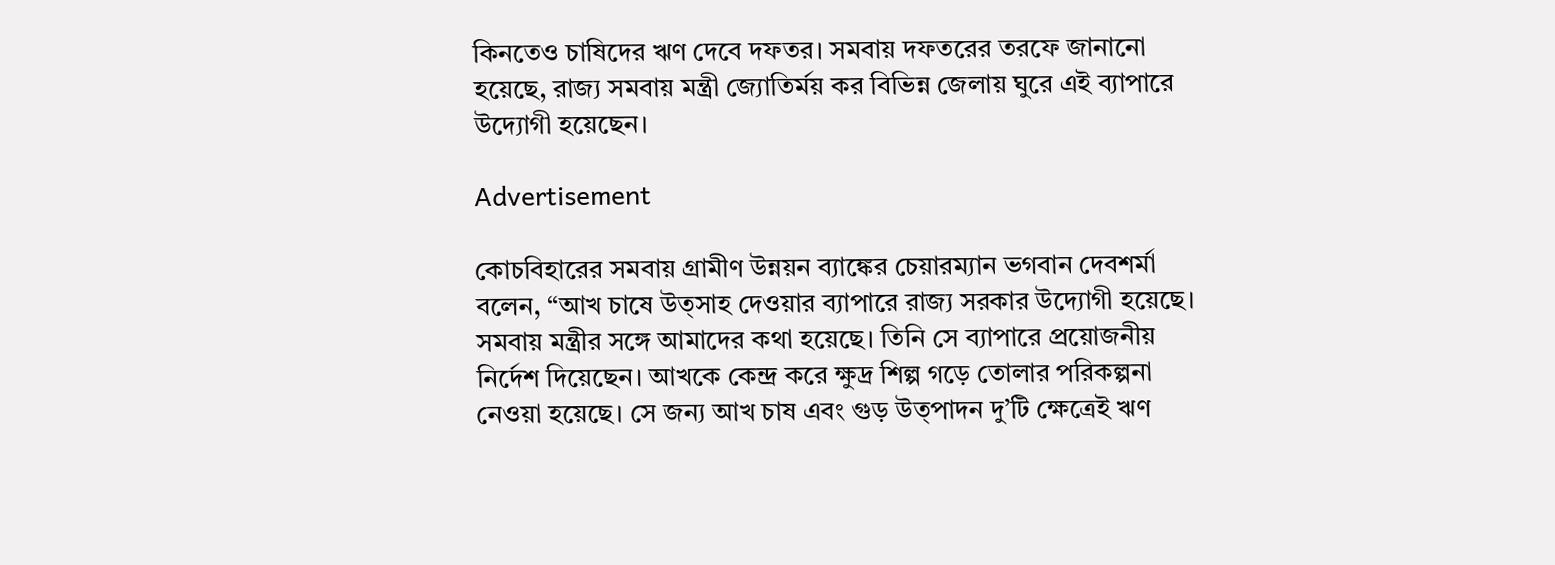কিনতেও চাষিদের ঋণ দেবে দফতর। সমবায় দফতরের তরফে জানানো হয়েছে, রাজ্য সমবায় মন্ত্রী জ্যোতির্ময় কর বিভিন্ন জেলায় ঘুরে এই ব্যাপারে উদ্যোগী হয়েছেন।

Advertisement

কোচবিহারের সমবায় গ্রামীণ উন্নয়ন ব্যাঙ্কের চেয়ারম্যান ভগবান দেবশর্মা বলেন, “আখ চাষে উত্‌সাহ দেওয়ার ব্যাপারে রাজ্য সরকার উদ্যোগী হয়েছে। সমবায় মন্ত্রীর সঙ্গে আমাদের কথা হয়েছে। তিনি সে ব্যাপারে প্রয়োজনীয় নির্দেশ দিয়েছেন। আখকে কেন্দ্র করে ক্ষুদ্র শিল্প গড়ে তোলার পরিকল্পনা নেওয়া হয়েছে। সে জন্য আখ চাষ এবং গুড় উত্‌পাদন দু’টি ক্ষেত্রেই ঋণ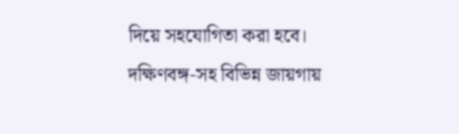দিয়ে সহযোগিতা করা হবে। দক্ষিণবঙ্গ-সহ বিভিন্ন জায়গায়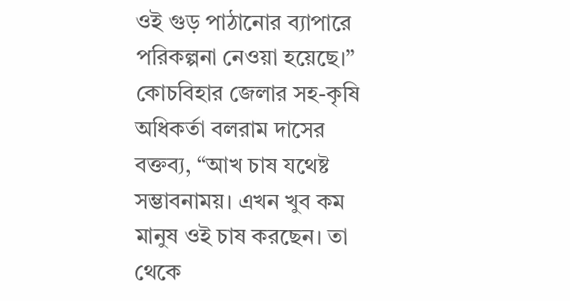ওই গুড় পাঠানোর ব্যাপারে পরিকল্পনা নেওয়া হয়েছে।” কোচবিহার জেলার সহ-কৃষি অধিকর্তা বলরাম দাসের বক্তব্য, “আখ চাষ যথেষ্ট সম্ভাবনাময়। এখন খুব কম মানুষ ওই চাষ করছেন। তা থেকে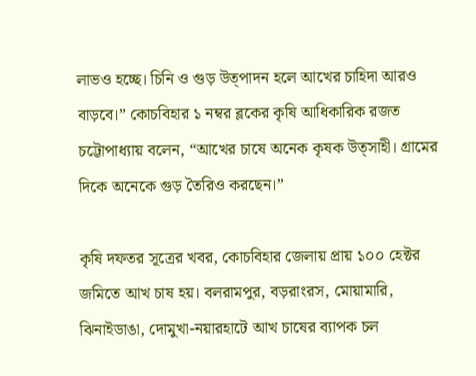লাভও হচ্ছে। চিনি ও গুড় উত্‌পাদন হলে আখের চাহিদা আরও বাড়বে।” কোচবিহার ১ নম্বর ব্লকের কৃষি আধিকারিক রজত চট্টোপাধ্যায় বলেন, “আখের চাষে অনেক কৃষক উত্‌সাহী। গ্রামের দিকে অনেকে গুড় তৈরিও করছেন।”

কৃষি দফতর সূত্রের খবর, কোচবিহার জেলায় প্রায় ১০০ হেক্টর জমিতে আখ চাষ হয়। বলরামপুর, বড়রাংরস, মোয়ামারি, ঝিনাইডাঙা, দোমুখা-নয়ারহাটে আখ চাষের ব্যাপক চল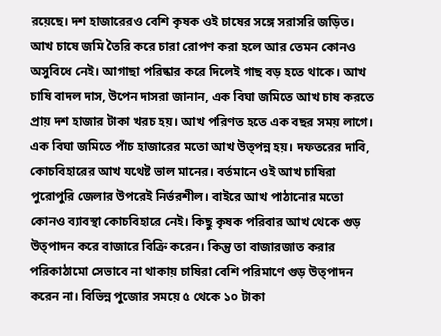রয়েছে। দশ হাজারেরও বেশি কৃষক ওই চাষের সঙ্গে সরাসরি জড়িত। আখ চাষে জমি তৈরি করে চারা রোপণ করা হলে আর তেমন কোনও অসুবিধে নেই। আগাছা পরিষ্কার করে দিলেই গাছ বড় হতে থাকে। আখ চাষি বাদল দাস, উপেন দাসরা জানান, এক বিঘা জমিতে আখ চাষ করতে প্রায় দশ হাজার টাকা খরচ হয়। আখ পরিণত হতে এক বছর সময় লাগে। এক বিঘা জমিতে পাঁচ হাজারের মতো আখ উত্‌পন্ন হয়। দফতরের দাবি, কোচবিহারের আখ যথেষ্ট ভাল মানের। বর্তমানে ওই আখ চাষিরা পুরোপুরি জেলার উপরেই নির্ভরশীল। বাইরে আখ পাঠানোর মতো কোনও ব্যাবস্থা কোচবিহারে নেই। কিছু কৃষক পরিবার আখ থেকে গুড় উত্‌পাদন করে বাজারে বিক্রি করেন। কিন্তু তা বাজারজাত করার পরিকাঠামো সেভাবে না থাকায় চাষিরা বেশি পরিমাণে গুড় উত্‌পাদন করেন না। বিভিন্ন পুজোর সময়ে ৫ থেকে ১০ টাকা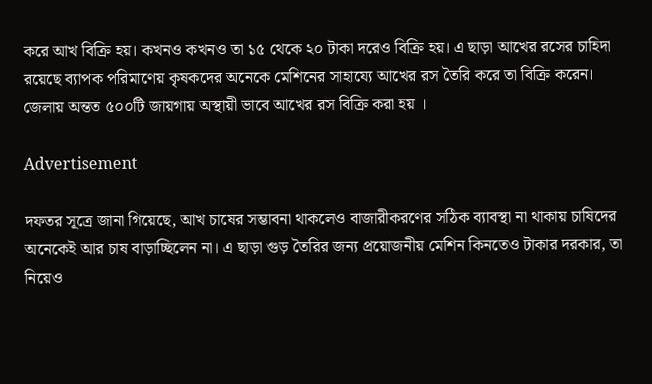করে আখ বিক্রি হয়। কখনও কখনও তা ১৫ থেকে ২০ টাকা দরেও বিক্রি হয়। এ ছাড়া আখের রসের চাহিদা রয়েছে ব্যাপক পরিমাণেয় কৃষকদের অনেকে মেশিনের সাহায্যে আখের রস তৈরি করে তা বিক্রি করেন। জেলায় অন্তত ৫০০টি জায়গায় অস্থায়ী ভাবে আখের রস বিক্রি করা হয় ।

Advertisement

দফতর সূত্রে জানা গিয়েছে, আখ চাষের সম্ভাবনা থাকলেও বাজারীকরণের সঠিক ব্যাবস্থা না থাকায় চাষিদের অনেকেই আর চাষ বাড়াচ্ছিলেন না। এ ছাড়া গুড় তৈরির জন্য প্রয়োজনীয় মেশিন কিনতেও টাকার দরকার, তা নিয়েও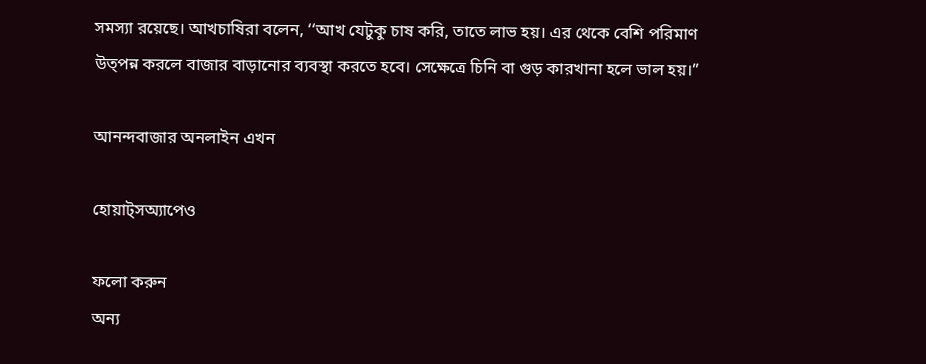সমস্যা রয়েছে। আখচাষিরা বলেন, ‘‘আখ যেটুকু চাষ করি, তাতে লাভ হয়। এর থেকে বেশি পরিমাণ উত্‌পন্ন করলে বাজার বাড়ানোর ব্যবস্থা করতে হবে। সেক্ষেত্রে চিনি বা গুড় কারখানা হলে ভাল হয়।”

আনন্দবাজার অনলাইন এখন

হোয়াট্‌সঅ্যাপেও

ফলো করুন
অন্য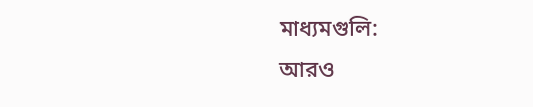মাধ্যমগুলি:
আরও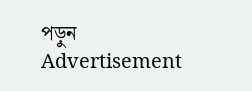পড়ুন
Advertisement